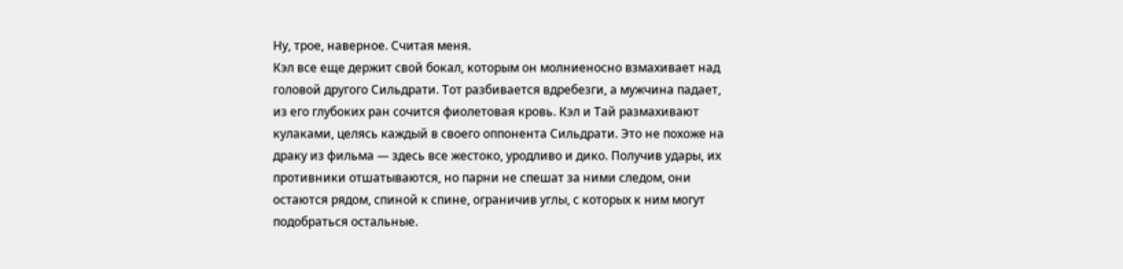Ну, трое, наверное. Считая меня.
Кэл все еще держит свой бокал, которым он молниеносно взмахивает над головой другого Сильдрати. Тот разбивается вдребезги, а мужчина падает, из его глубоких ран сочится фиолетовая кровь. Кэл и Тай размахивают кулаками, целясь каждый в своего оппонента Сильдрати. Это не похоже на драку из фильма — здесь все жестоко, уродливо и дико. Получив удары, их противники отшатываются, но парни не спешат за ними следом, они остаются рядом, спиной к спине, ограничив углы, с которых к ним могут подобраться остальные.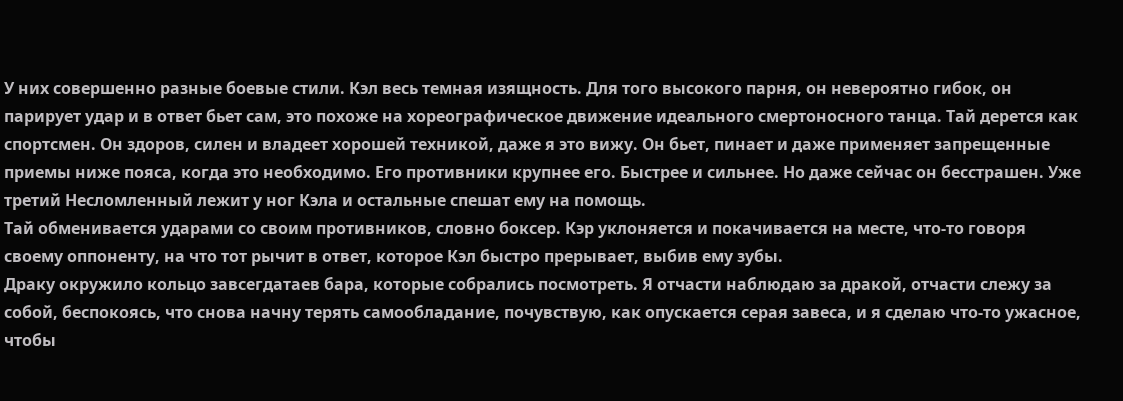У них совершенно разные боевые стили. Кэл весь темная изящность. Для того высокого парня, он невероятно гибок, он парирует удар и в ответ бьет сам, это похоже на хореографическое движение идеального смертоносного танца. Тай дерется как спортсмен. Он здоров, силен и владеет хорошей техникой, даже я это вижу. Он бьет, пинает и даже применяет запрещенные приемы ниже пояса, когда это необходимо. Его противники крупнее его. Быстрее и сильнее. Но даже сейчас он бесстрашен. Уже третий Несломленный лежит у ног Кэла и остальные спешат ему на помощь.
Тай обменивается ударами со своим противников, словно боксер. Кэр уклоняется и покачивается на месте, что-то говоря своему оппоненту, на что тот рычит в ответ, которое Кэл быстро прерывает, выбив ему зубы.
Драку окружило кольцо завсегдатаев бара, которые собрались посмотреть. Я отчасти наблюдаю за дракой, отчасти слежу за собой, беспокоясь, что снова начну терять самообладание, почувствую, как опускается серая завеса, и я сделаю что-то ужасное, чтобы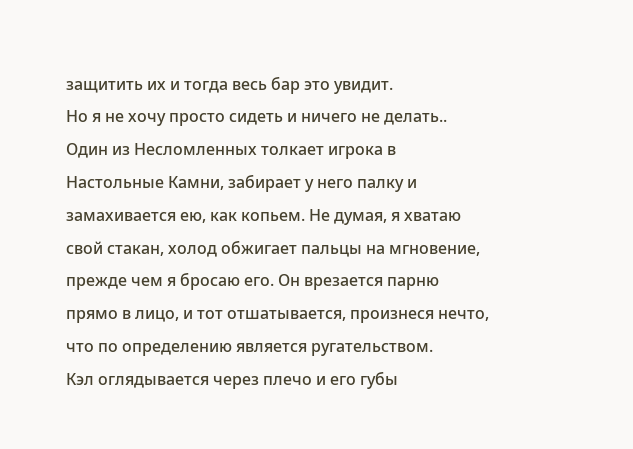защитить их и тогда весь бар это увидит.
Но я не хочу просто сидеть и ничего не делать..
Один из Несломленных толкает игрока в Настольные Камни, забирает у него палку и замахивается ею, как копьем. Не думая, я хватаю свой стакан, холод обжигает пальцы на мгновение, прежде чем я бросаю его. Он врезается парню прямо в лицо, и тот отшатывается, произнеся нечто, что по определению является ругательством.
Кэл оглядывается через плечо и его губы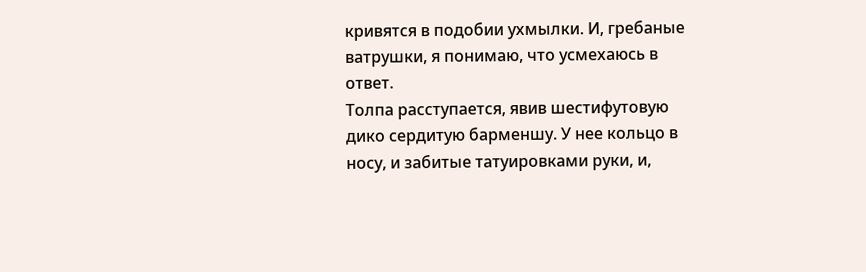кривятся в подобии ухмылки. И, гребаные ватрушки, я понимаю, что усмехаюсь в ответ.
Толпа расступается, явив шестифутовую дико сердитую барменшу. У нее кольцо в носу, и забитые татуировками руки, и,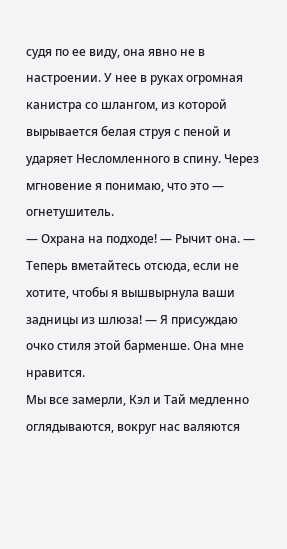судя по ее виду, она явно не в настроении. У нее в руках огромная канистра со шлангом, из которой вырывается белая струя с пеной и ударяет Несломленного в спину. Через мгновение я понимаю, что это — огнетушитель.
— Охрана на подходе! — Рычит она. — Теперь вметайтесь отсюда, если не хотите, чтобы я вышвырнула ваши задницы из шлюза! — Я присуждаю очко стиля этой барменше. Она мне нравится.
Мы все замерли, Кэл и Тай медленно оглядываются, вокруг нас валяются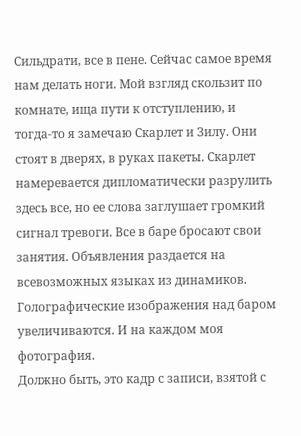Сильдрати, все в пене. Сейчас самое время нам делать ноги. Мой взгляд скользит по комнате, ища пути к отступлению, и тогда-то я замечаю Скарлет и Зилу. Они стоят в дверях, в руках пакеты. Скарлет намеревается дипломатически разрулить здесь все, но ее слова заглушает громкий сигнал тревоги. Все в баре бросают свои занятия. Объявления раздается на всевозможных языках из динамиков. Голографические изображения над баром увеличиваются. И на каждом моя фотография.
Должно быть, это кадр с записи, взятой с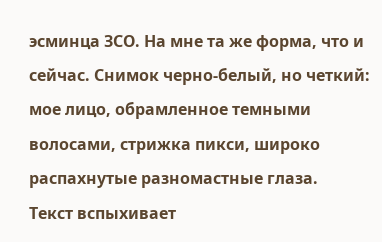эсминца ЗСО. На мне та же форма, что и сейчас. Снимок черно-белый, но четкий: мое лицо, обрамленное темными волосами, стрижка пикси, широко распахнутые разномастные глаза.
Текст вспыхивает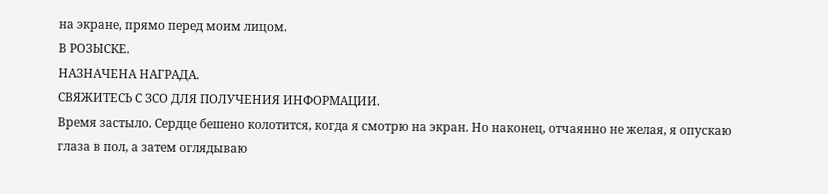на экране, прямо перед моим лицом.
В РОЗЫСКЕ.
НАЗНАЧЕНА НАГРАДА.
СВЯЖИТЕСЬ С ЗСО ДЛЯ ПОЛУЧЕНИЯ ИНФОРМАЦИИ.
Время застыло. Сердце бешено колотится, когда я смотрю на экран. Но наконец, отчаянно не желая, я опускаю глаза в пол, а затем оглядываю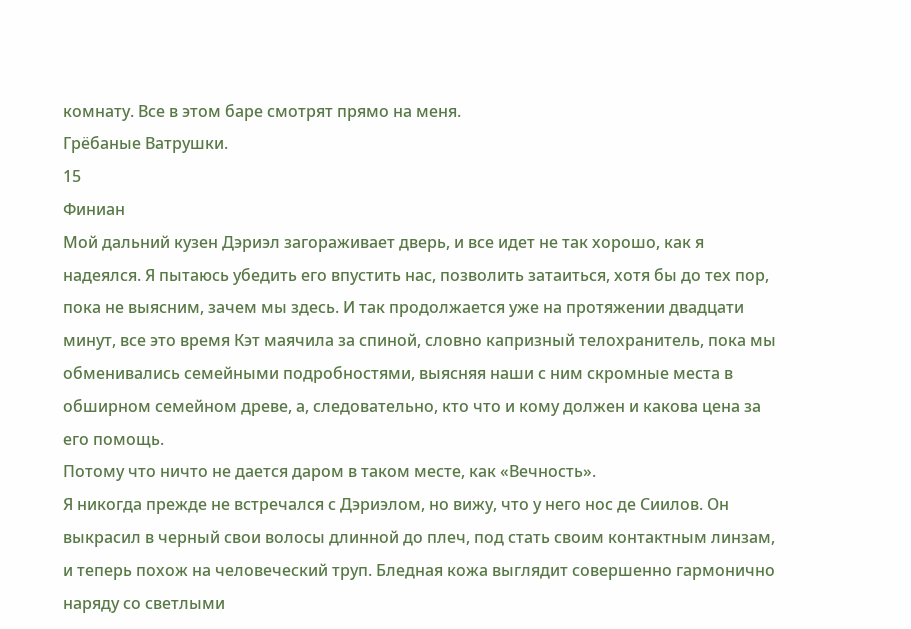комнату. Все в этом баре смотрят прямо на меня.
Грёбаные Ватрушки.
15
Финиан
Мой дальний кузен Дэриэл загораживает дверь, и все идет не так хорошо, как я надеялся. Я пытаюсь убедить его впустить нас, позволить затаиться, хотя бы до тех пор, пока не выясним, зачем мы здесь. И так продолжается уже на протяжении двадцати минут, все это время Кэт маячила за спиной, словно капризный телохранитель, пока мы обменивались семейными подробностями, выясняя наши с ним скромные места в обширном семейном древе, а, следовательно, кто что и кому должен и какова цена за его помощь.
Потому что ничто не дается даром в таком месте, как «Вечность».
Я никогда прежде не встречался с Дэриэлом, но вижу, что у него нос де Сиилов. Он выкрасил в черный свои волосы длинной до плеч, под стать своим контактным линзам, и теперь похож на человеческий труп. Бледная кожа выглядит совершенно гармонично наряду со светлыми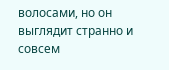волосами, но он выглядит странно и совсем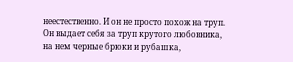неестественно. И он не просто похож на труп. Он выдает себя за труп крутого любовника, на нем черные брюки и рубашка,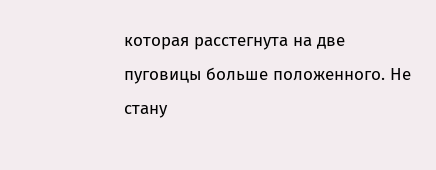которая расстегнута на две пуговицы больше положенного. Не стану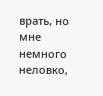врать, но мне немного неловко,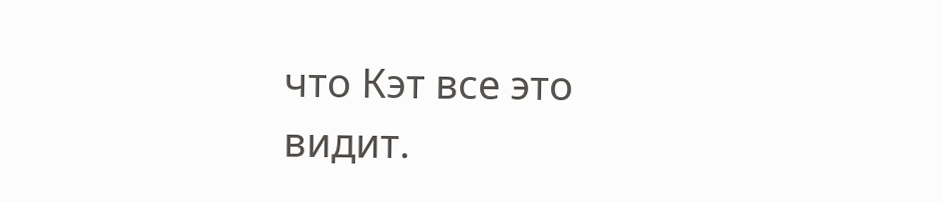что Кэт все это видит.